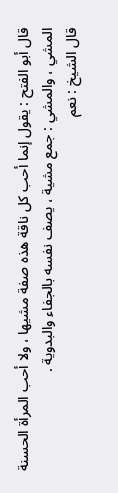قال أبو الفتح : يقول إنما أحب كل ناقة هذه صفة مشيها ، ولا أحب المرأة الحسنة المشي ، والمشي : جمع مشية ، يصف نفسه بالجفاء والبدوية .
قال الشيخ : نعم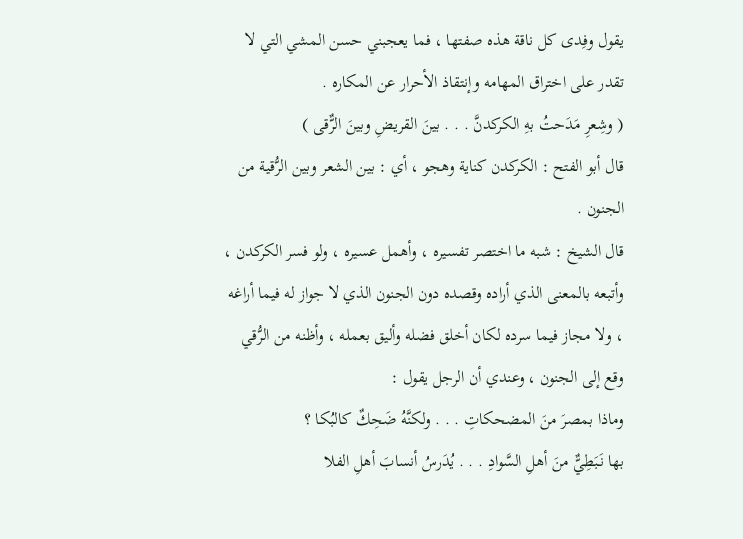يقول وفِدى كل ناقة هذه صفتها ، فما يعجبني حسن المشي التي لا تقدر على اختراق المهامه وإنتقاذ الأحرار عن المكاره .
( وشِعرِ مَدَحتُ بهِ الكركدنَّ . . . بينَ القريضِ وبينَ الرٌّقى )
قال أبو الفتح : الكركدن كناية وهجو ، أي : بين الشعر وبين الرُّقية من الجنون .
قال الشيخ : شبه ما اختصر تفسيره ، وأهمل عسيره ، ولو فسر الكركدن ، وأتبعه بالمعنى الذي أراده وقصده دون الجنون الذي لا جواز له فيما أراغه ، ولا مجاز فيما سرده لكان أخلق فضله وأليق بعمله ، وأظنه من الرُّقي وقع إلى الجنون ، وعندي أن الرجل يقول :
وماذا بمصرَ منَ المضحكاتِ . . . ولكنَّهُ ضَحِكٌ كالبُكا ؟
بها نَبَطِيٌّ منَ أهلِ السَّوادِ . . . يُدَرسُ أنسابَ أهلِ الفلا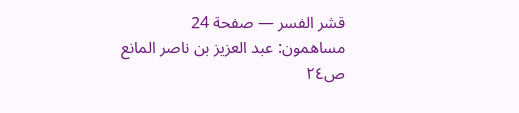قشر الفسر — صفحة 24
مساهمون: عبد العزيز بن ناصر المانع
ص٢٤